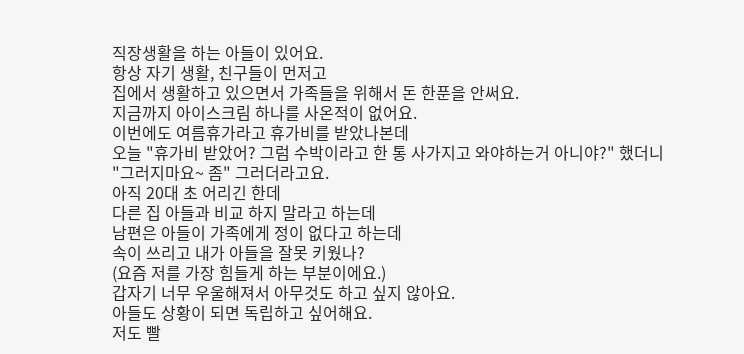직장생활을 하는 아들이 있어요.
항상 자기 생활, 친구들이 먼저고
집에서 생활하고 있으면서 가족들을 위해서 돈 한푼을 안써요.
지금까지 아이스크림 하나를 사온적이 없어요.
이번에도 여름휴가라고 휴가비를 받았나본데
오늘 "휴가비 받았어? 그럼 수박이라고 한 통 사가지고 와야하는거 아니야?" 했더니
"그러지마요~ 좀" 그러더라고요.
아직 20대 초 어리긴 한데
다른 집 아들과 비교 하지 말라고 하는데
남편은 아들이 가족에게 정이 없다고 하는데
속이 쓰리고 내가 아들을 잘못 키웠나?
(요즘 저를 가장 힘들게 하는 부분이에요.)
갑자기 너무 우울해져서 아무것도 하고 싶지 않아요.
아들도 상황이 되면 독립하고 싶어해요.
저도 빨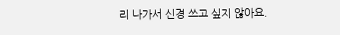리 나가서 신경 쓰고 싶지 않아요.